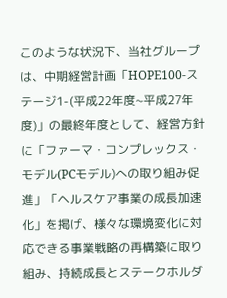このような状況下、当社グループは、中期経営計画「HOPE100-ステージ1-(平成22年度~平成27年度)」の最終年度として、経営方針に「ファーマ・コンプレックス・モデル(PCモデル)への取り組み促進」「ヘルスケア事業の成長加速化」を掲げ、様々な環境変化に対応できる事業戦略の再構築に取り組み、持続成長とステークホルダ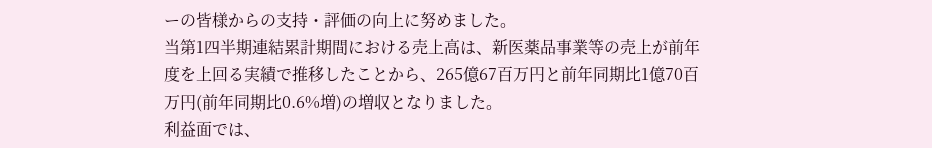ーの皆様からの支持・評価の向上に努めました。
当第1四半期連結累計期間における売上高は、新医薬品事業等の売上が前年度を上回る実績で推移したことから、265億67百万円と前年同期比1億70百万円(前年同期比0.6%増)の増収となりました。
利益面では、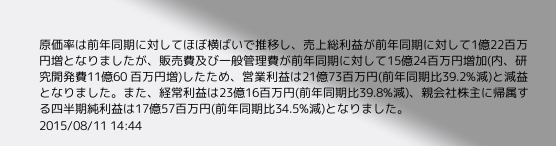原価率は前年同期に対してほぼ横ばいで推移し、売上総利益が前年同期に対して1億22百万円増となりましたが、販売費及び一般管理費が前年同期に対して15億24百万円増加(内、研究開発費11億60 百万円増)したため、営業利益は21億73百万円(前年同期比39.2%減)と減益となりました。また、経常利益は23億16百万円(前年同期比39.8%減)、親会社株主に帰属する四半期純利益は17億57百万円(前年同期比34.5%減)となりました。
2015/08/11 14:44